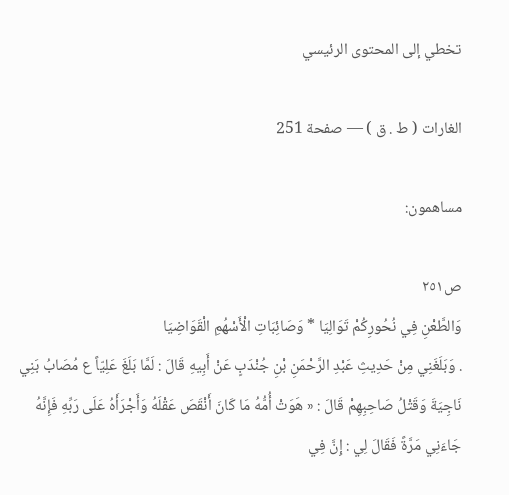تخطي إلى المحتوى الرئيسي

الغارات ( ط . ق ) — صفحة 251

مساهمون:

ص٢٥١
وَالطَّعْنِ فِي نُحُورِكُمْ تَوَالِيَا * وَصَائِبَاتِ الْأَسْهُمِ الْقَوَاضِيَا
. وَبَلَغَنِي مِنْ حَدِيثِ عَبْدِ الرَّحْمَنِ بْنِ جُنْدَبٍ عَنْ أَبِيهِ قَالَ : لَمَّا بَلَغَ عَلِيّاً ع مُصَابُ بَنِي نَاجِيَةَ وَقَتْلُ صَاحِبِهِمْ قَالَ : « هَوَتْ أُمُّهُ مَا كَانَ أَنْقَصَ عَقْلَهُ وَأَجْرَأَهُ عَلَى رَبِّهِ فَإِنَّهُ جَاءَنِي مَرَّةً فَقَالَ لِي : إِنَّ فِي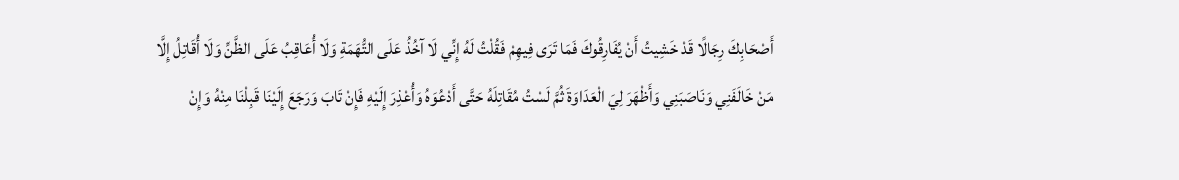أَصْحَابِكَ رِجَالًا قَدْ خَشِيتُ أَنْ يُفَارِقُوكَ فَمَا تَرَى فِيهِمْ فَقُلْتُ لَهُ إِنِّي لَا آخُذُ عَلَى التُّهَمَةِ وَلَا أُعَاقِبُ عَلَى الظَّنِّ وَلَا أُقَاتِلُ إِلَّا مَنْ خَالَفَنِي وَنَاصَبَنِي وَأَظْهَرَ لِيَ الْعَدَاوَةَ ثُمَّ لَسْتُ مُقَاتِلَهُ حَتَّى أَدْعُوَهُ وَأُعْذِرَ إِلَيْهِ فَإِنْ تَابَ وَرَجَعَ إِلَيْنَا قَبِلْنَا مِنْهُ وَإِنْ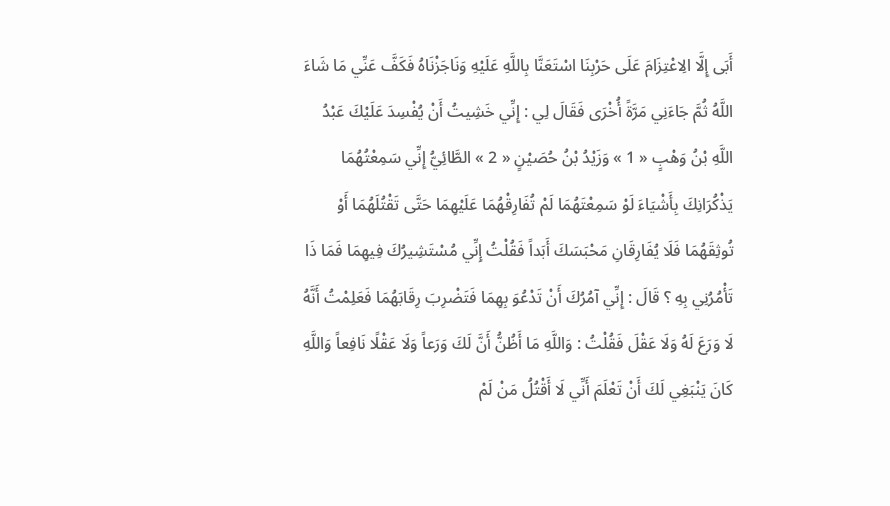أَبَى إِلَّا الِاعْتِزَامَ عَلَى حَرْبِنَا اسْتَعَنَّا بِاللَّهِ عَلَيْهِ وَنَاجَزْنَاهُ فَكَفَّ عَنِّي مَا شَاءَ اللَّهُ ثُمَّ جَاءَنِي مَرَّةً أُخْرَى فَقَالَ لِي : إِنِّي خَشِيتُ أَنْ يُفْسِدَ عَلَيْكَ عَبْدُ اللَّهِ بْنُ وَهْبٍ « 1 » وَزَيْدُ بْنُ حُصَيْنٍ « 2 » الطَّائِيُّ إِنِّي سَمِعْتُهُمَا يَذْكُرَانِكَ بِأَشْيَاءَ لَوْ سَمِعْتَهُمَا لَمْ تُفَارِقْهُمَا عَلَيْهِمَا حَتَّى تَقْتُلَهُمَا أَوْ تُوثِقَهُمَا فَلَا يُفَارِقَانِ مَحْبَسَكَ أَبَداً فَقُلْتُ إِنِّي مُسْتَشِيرُكَ فِيهِمَا فَمَا ذَا تَأْمُرُنِي بِهِ ؟ قَالَ : إِنِّي آمُرُكَ أَنْ تَدْعُوَ بِهِمَا فَتَضْرِبَ رِقَابَهُمَا فَعَلِمْتُ أَنَّهُ لَا وَرَعَ لَهُ وَلَا عَقْلَ فَقُلْتُ : وَاللَّهِ مَا أَظُنُّ أَنَّ لَكَ وَرَعاً وَلَا عَقْلًا نَافِعاً وَاللَّهِ كَانَ يَنْبَغِي لَكَ أَنْ تَعْلَمَ أَنِّي لَا أَقْتُلُ مَنْ لَمْ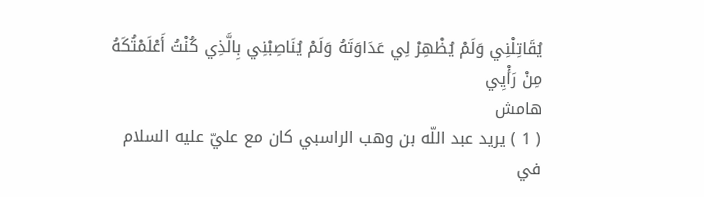يُقَاتِلْنِي وَلَمْ يُظْهِرْ لِي عَدَاوَتَهُ وَلَمْ يُنَاصِبْنِي بِالَّذِي كُنْتُ أَعْلَمْتُكَهُ مِنْ رَأْيِي
هامش
( 1 ) يريد عبد اللّه بن وهب الراسبي كان مع عليّ عليه السلام في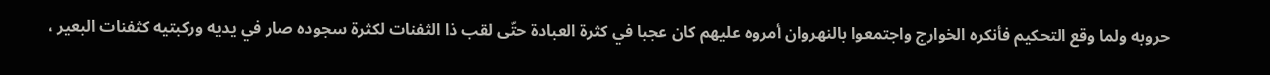حروبه ولما وقع التحكيم فأنكره الخوارج واجتمعوا بالنهروان أمروه عليهم كان عجبا في كثرة العبادة حتّى لقب ذا الثفنات لكثرة سجوده صار في يديه وركبتيه كثفنات البعير ،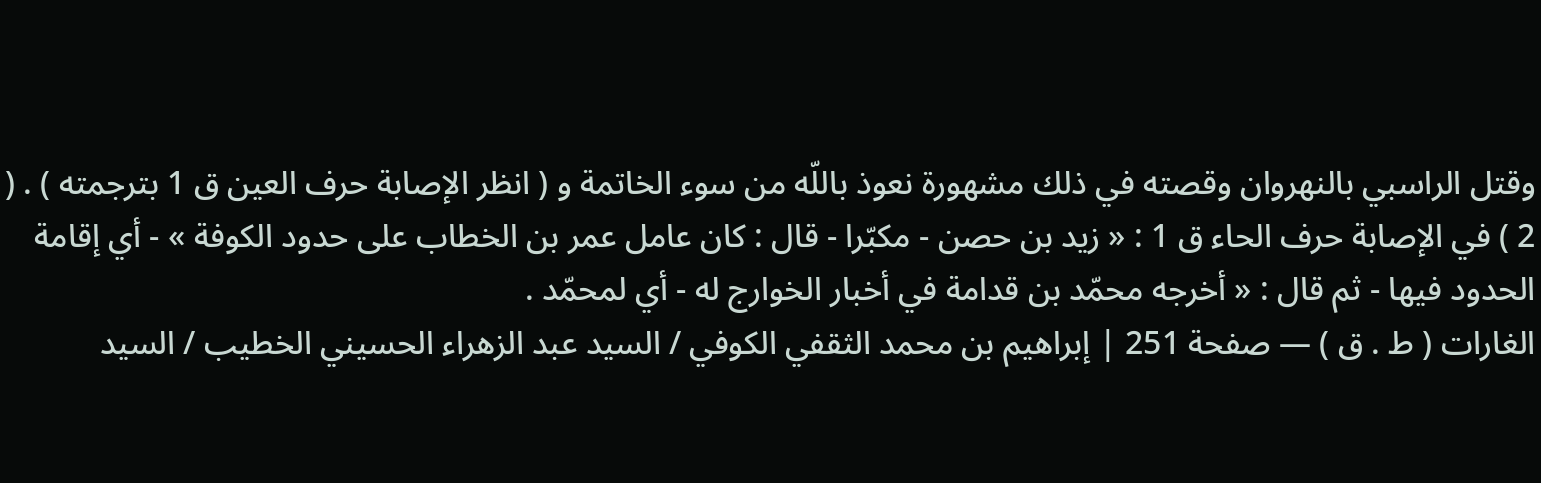وقتل الراسبي بالنهروان وقصته في ذلك مشهورة نعوذ باللّه من سوء الخاتمة و ( انظر الإصابة حرف العين ق 1 بترجمته ) . ( 2 ) في الإصابة حرف الحاء ق 1 : « زيد بن حصن - مكبّرا - قال : كان عامل عمر بن الخطاب على حدود الكوفة » - أي إقامة الحدود فيها - ثم قال : « أخرجه محمّد بن قدامة في أخبار الخوارج له - أي لمحمّد .
الغارات ( ط . ق ) — صفحة 251 | إبراهيم بن محمد الثقفي الكوفي / السيد عبد الزهراء الحسيني الخطيب / السيد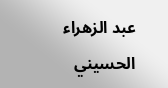عبد الزهراء الحسيني